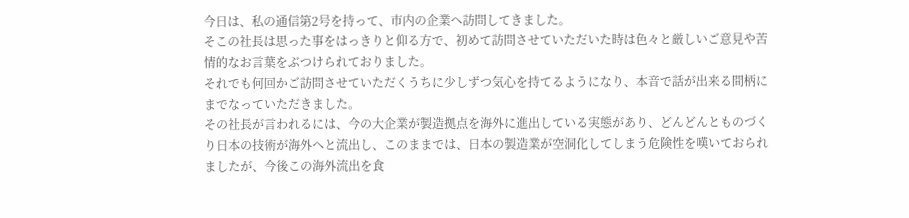今日は、私の通信第2号を持って、市内の企業へ訪問してきました。
そこの社長は思った事をはっきりと仰る方で、初めて訪問させていただいた時は色々と厳しいご意見や苦情的なお言葉をぶつけられておりました。
それでも何回かご訪問させていただくうちに少しずつ気心を持てるようになり、本音で話が出来る間柄にまでなっていただきました。
その社長が言われるには、今の大企業が製造拠点を海外に進出している実態があり、どんどんとものづくり日本の技術が海外へと流出し、このままでは、日本の製造業が空洞化してしまう危険性を嘆いておられましたが、今後この海外流出を食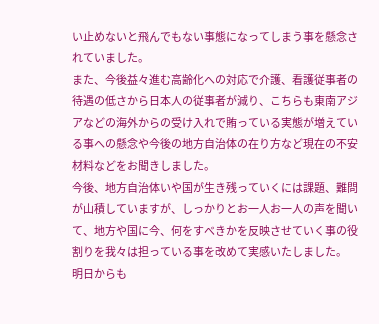い止めないと飛んでもない事態になってしまう事を懸念されていました。
また、今後益々進む高齢化への対応で介護、看護従事者の待遇の低さから日本人の従事者が減り、こちらも東南アジアなどの海外からの受け入れで賄っている実態が増えている事への懸念や今後の地方自治体の在り方など現在の不安材料などをお聞きしました。
今後、地方自治体いや国が生き残っていくには課題、難問が山積していますが、しっかりとお一人お一人の声を聞いて、地方や国に今、何をすべきかを反映させていく事の役割りを我々は担っている事を改めて実感いたしました。
明日からも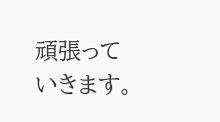頑張っていきます。